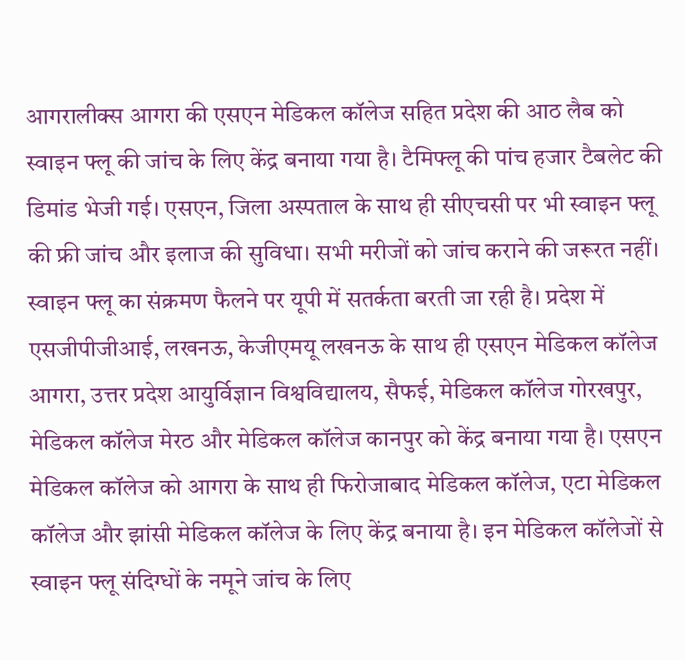आगरालीक्स आगरा की एसएन मेडिकल कॉलेज सहित प्रदेश की आठ लैब को स्वाइन फ्लू की जांच के लिए केंद्र बनाया गया है। टैमिफ्लू की पांच हजार टैबलेट की डिमांड भेजी गई। एसएन, जिला अस्पताल के साथ ही सीएचसी पर भी स्वाइन फ्लू की फ्री जांच और इलाज की सुविधा। सभी मरीजों को जांच कराने की जरूरत नहीं।
स्वाइन फ्लू का संक्रमण फैलने पर यूपी में सतर्कता बरती जा रही है। प्रदेश में एसजीपीजीआई, लखनऊ, केजीएमयू लखनऊ के साथ ही एसएन मेडिकल कॉलेज आगरा, उत्तर प्रदेश आयुर्विज्ञान विश्वविद्यालय, सैफई, मेडिकल कॉलेज गोरखपुर, मेडिकल कॉलेज मेरठ और मेडिकल कॉलेज कानपुर को केंद्र बनाया गया है। एसएन मेडिकल कॉलेज को आगरा के साथ ही फिरोजाबाद मेडिकल कॉलेज, एटा मेडिकल कॉलेज और झांसी मेडिकल कॉलेज के लिए केंद्र बनाया है। इन मेडिकल कॉलेजों से स्वाइन फ्लू संदिग्धों के नमूने जांच के लिए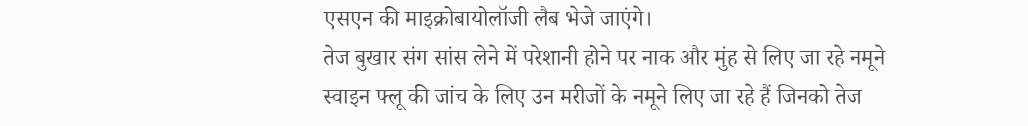एसएन की माइक्रोबायोलॉजी लैब भेजे जाएंगे।
तेज बुखार संग सांस लेने में परेशानी होने पर नाक और मुंह से लिए जा रहे नमूने
स्वाइन फ्लू की जांच के लिए उन मरीजों के नमूने लिए जा रहे हैं जिनको तेज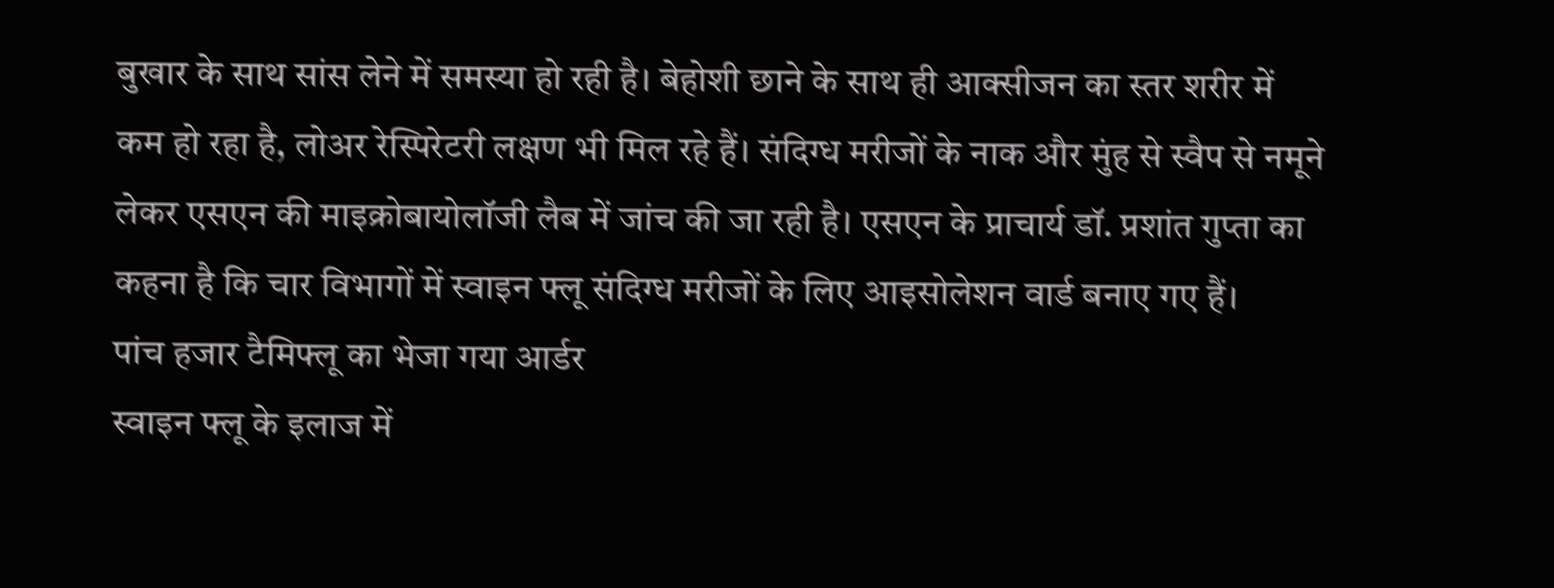बुखार के साथ सांस लेने में समस्या हो रही है। बेहोशी छाने के साथ ही आक्सीजन का स्तर शरीर में कम हो रहा है, लोअर रेस्पिरेटरी लक्षण भी मिल रहे हैं। संदिग्ध मरीजों के नाक और मुंह से स्वैप से नमूने लेकर एसएन की माइक्रोबायोलॉजी लैब में जांच की जा रही है। एसएन के प्राचार्य डॉ. प्रशांत गुप्ता का कहना है कि चार विभागों में स्वाइन फ्लू संदिग्ध मरीजों के लिए आइसोलेशन वार्ड बनाए गए हैं।
पांच हजार टैमिफ्लू का भेजा गया आर्डर
स्वाइन फ्लू के इलाज में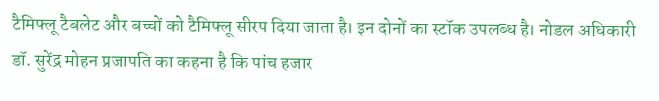टैमिफ्लू टैबलेट और बच्चों को टैमिफ्लू सीरप दिया जाता है। इन दोनों का स्टॉक उपलब्ध है। नोडल अधिकारी डॉ. सुरेंद्र मोहन प्रजापति का कहना है कि पांच हजार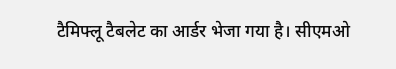टैमिफ्लू टैबलेट का आर्डर भेजा गया है। सीएमओ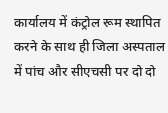कार्यालय में कंट्रोल रूम स्थापित करने के साथ ही जिला अस्पताल में पांच और सीएचसी पर दो दो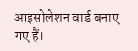आइसोलेशन वार्ड बनाए गए हैं।